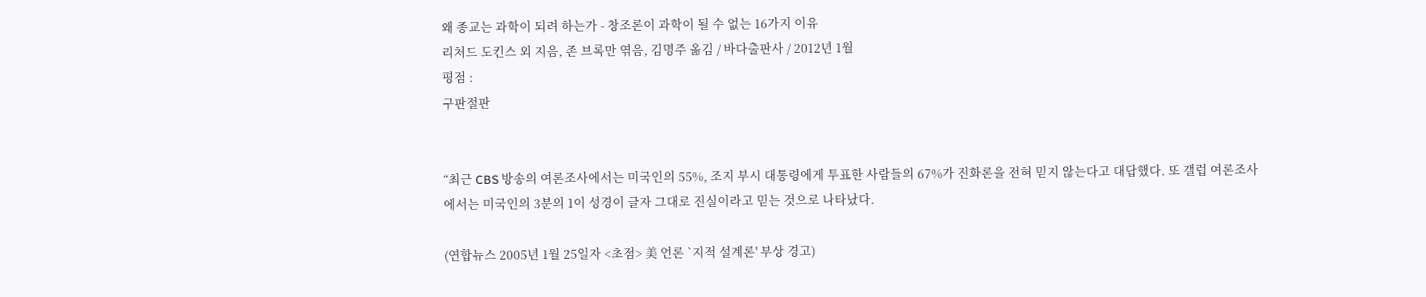왜 종교는 과학이 되려 하는가 - 창조론이 과학이 될 수 없는 16가지 이유
리처드 도킨스 외 지음, 존 브록만 엮음, 김명주 옮김 / 바다출판사 / 2012년 1월
평점 :
구판절판


“최근 CBS 방송의 여론조사에서는 미국인의 55%, 조지 부시 대통령에게 투표한 사람들의 67%가 진화론을 전혀 믿지 않는다고 대답했다. 또 갤럽 여론조사에서는 미국인의 3분의 1이 성경이 글자 그대로 진실이라고 믿는 것으로 나타났다.

(연합뉴스 2005년 1월 25일자 <초점> 美 언론 `지적 설계론' 부상 경고)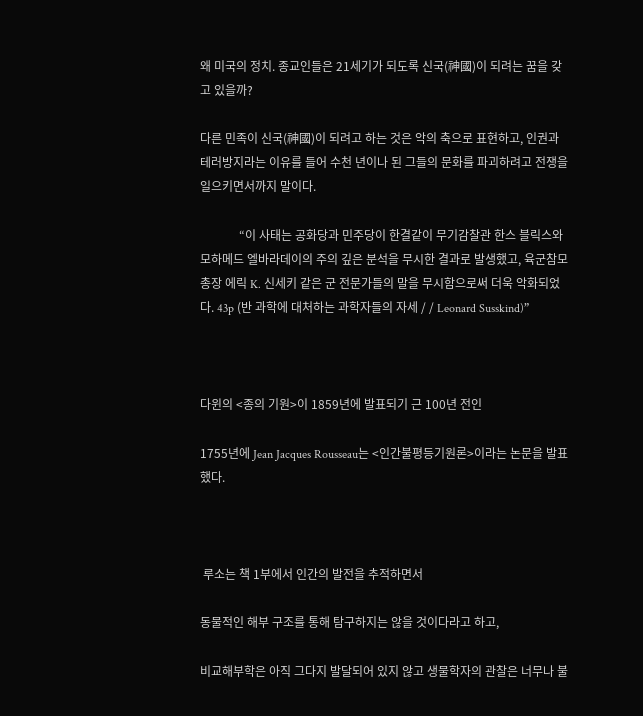왜 미국의 정치. 종교인들은 21세기가 되도록 신국(神國)이 되려는 꿈을 갖고 있을까?

다른 민족이 신국(神國)이 되려고 하는 것은 악의 축으로 표현하고, 인권과 테러방지라는 이유를 들어 수천 년이나 된 그들의 문화를 파괴하려고 전쟁을 일으키면서까지 말이다.

             “이 사태는 공화당과 민주당이 한결같이 무기감찰관 한스 블릭스와 모하메드 엘바라데이의 주의 깊은 분석을 무시한 결과로 발생했고, 육군참모총장 에릭 K. 신세키 같은 군 전문가들의 말을 무시함으로써 더욱 악화되었다. 43p (반 과학에 대처하는 과학자들의 자세 / / Leonard Susskind)”



다윈의 <종의 기원>이 1859년에 발표되기 근 100년 전인

1755년에 Jean Jacques Rousseau는 <인간불평등기원론>이라는 논문을 발표했다.



 루소는 책 1부에서 인간의 발전을 추적하면서

동물적인 해부 구조를 통해 탐구하지는 않을 것이다라고 하고,

비교해부학은 아직 그다지 발달되어 있지 않고 생물학자의 관찰은 너무나 불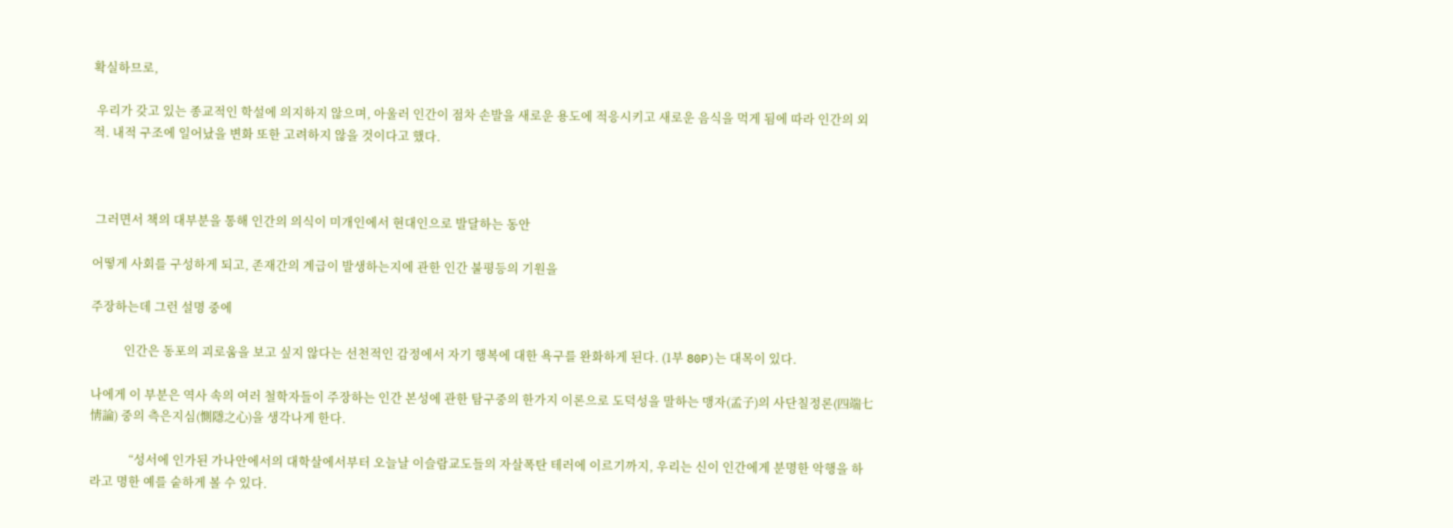확실하므로,

 우리가 갖고 있는 종교적인 학설에 의지하지 않으며, 아울러 인간이 점차 손발을 새로운 용도에 적응시키고 새로운 음식을 먹게 됨에 따라 인간의 외적. 내적 구조에 일어났을 변화 또한 고려하지 않을 것이다고 했다.



 그러면서 책의 대부분을 통해 인간의 의식이 미개인에서 현대인으로 발달하는 동안

어떻게 사회를 구성하게 되고, 존재간의 계급이 발생하는지에 관한 인간 불평등의 기원을

주장하는데 그런 설명 중에

           인간은 동포의 괴로움을 보고 싶지 않다는 선천적인 감정에서 자기 행복에 대한 욕구를 완화하게 된다. (1부 80P)는 대목이 있다.

나에게 이 부분은 역사 속의 여러 철학자들이 주장하는 인간 본성에 관한 탐구중의 한가지 이론으로 도덕성을 말하는 맹자(孟子)의 사단칠정론(四端七情論) 중의 측은지심(惻隱之心)을 생각나게 한다.

             “성서에 인가된 가나안에서의 대학살에서부터 오늘날 이슬람교도들의 자살폭탄 테러에 이르기까지, 우리는 신이 인간에게 분명한 악행을 하라고 명한 예를 숱하게 볼 수 있다.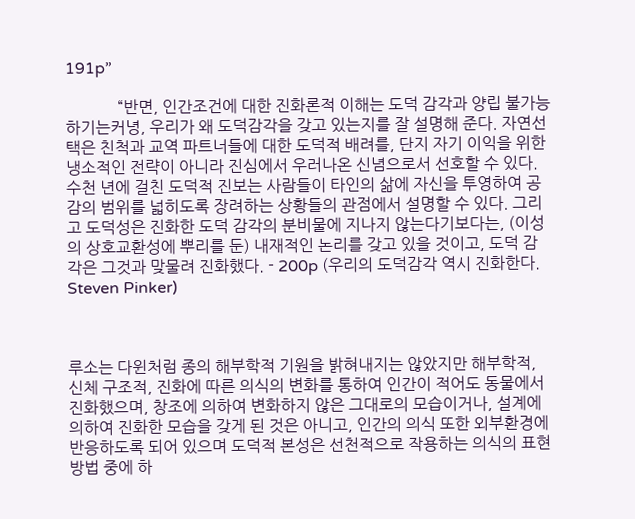191p”

             “반면, 인간조건에 대한 진화론적 이해는 도덕 감각과 양립 불가능하기는커녕, 우리가 왜 도덕감각을 갖고 있는지를 잘 설명해 준다. 자연선택은 친척과 교역 파트너들에 대한 도덕적 배려를, 단지 자기 이익을 위한 냉소적인 전략이 아니라 진심에서 우러나온 신념으로서 선호할 수 있다. 수천 년에 걸친 도덕적 진보는 사람들이 타인의 삶에 자신을 투영하여 공감의 범위를 넓히도록 장려하는 상황들의 관점에서 설명할 수 있다. 그리고 도덕성은 진화한 도덕 감각의 분비물에 지나지 않는다기보다는, (이성의 상호교환성에 뿌리를 둔) 내재적인 논리를 갖고 있을 것이고, 도덕 감각은 그것과 맞물려 진화했다. - 200p (우리의 도덕감각 역시 진화한다. Steven Pinker)



루소는 다윈처럼 종의 해부학적 기원을 밝혀내지는 않았지만 해부학적, 신체 구조적, 진화에 따른 의식의 변화를 통하여 인간이 적어도 동물에서 진화했으며, 창조에 의하여 변화하지 않은 그대로의 모습이거나, 설계에 의하여 진화한 모습을 갖게 된 것은 아니고, 인간의 의식 또한 외부환경에 반응하도록 되어 있으며 도덕적 본성은 선천적으로 작용하는 의식의 표현 방법 중에 하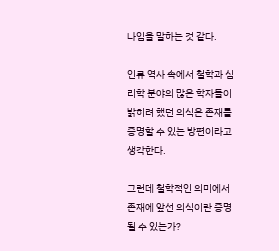나임을 말하는 것 같다.

인류 역사 속에서 철학과 심리학 분야의 많은 학자들이 밝히려 했던 의식은 존재를 증명할 수 있는 방편이라고 생각한다.

그런데 철학적인 의미에서 존재에 앞선 의식이란 증명될 수 있는가?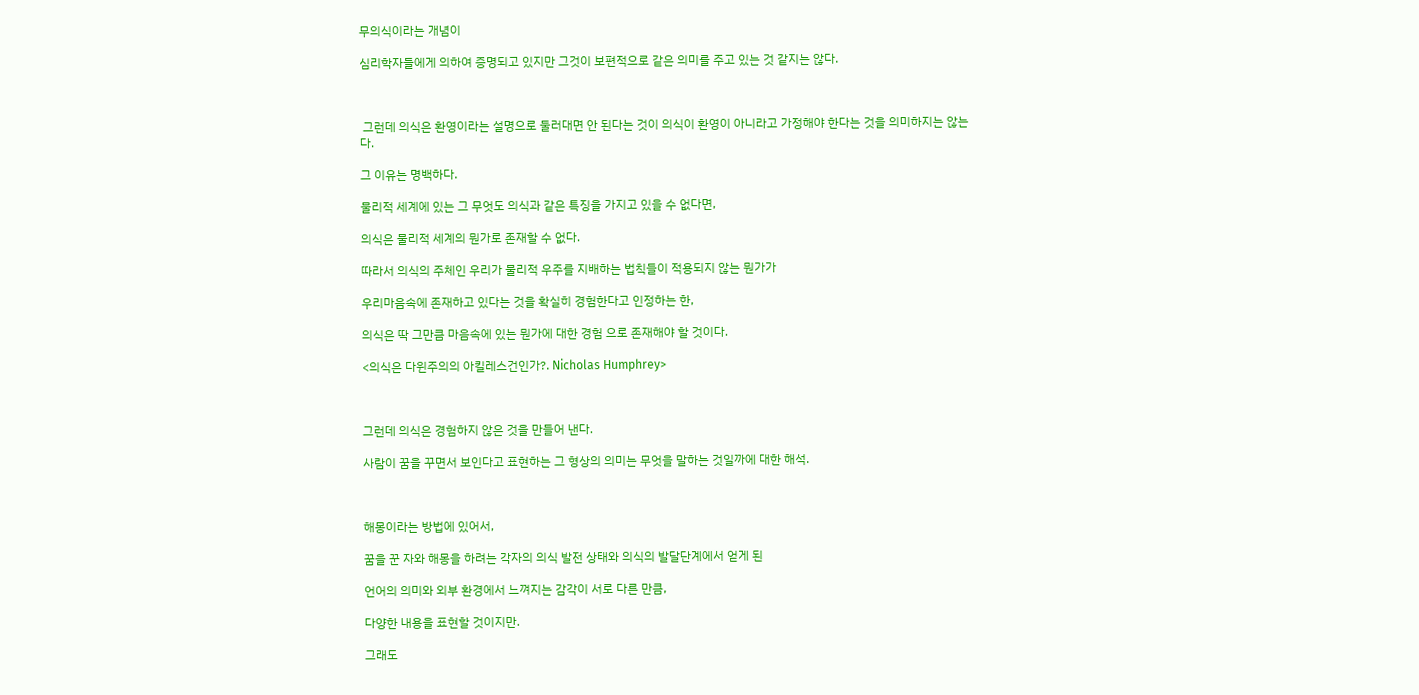무의식이라는 개념이

심리학자들에게 의하여 증명되고 있지만 그것이 보편적으로 같은 의미를 주고 있는 것 같지는 않다.



 그런데 의식은 환영이라는 설명으로 둘러대면 안 된다는 것이 의식이 환영이 아니라고 가정해야 한다는 것을 의미하지는 않는다.

그 이유는 명백하다.

물리적 세계에 있는 그 무엇도 의식과 같은 특징을 가지고 있을 수 없다면,

의식은 물리적 세계의 뭔가로 존재할 수 없다.

따라서 의식의 주체인 우리가 물리적 우주를 지배하는 법칙들이 적용되지 않는 뭔가가

우리마음속에 존재하고 있다는 것을 확실히 경험한다고 인정하는 한,

의식은 딱 그만큼 마음속에 있는 뭔가에 대한 경험 으로 존재해야 할 것이다.

<의식은 다윈주의의 아킬레스건인가?. Nicholas Humphrey>



그런데 의식은 경험하지 않은 것을 만들어 낸다.

사람이 꿈을 꾸면서 보인다고 표현하는 그 형상의 의미는 무엇을 말하는 것일까에 대한 해석.



해몽이라는 방법에 있어서,

꿈을 꾼 자와 해몽을 하려는 각자의 의식 발전 상태와 의식의 발달단계에서 얻게 된

언어의 의미와 외부 환경에서 느껴지는 감각이 서로 다른 만큼,

다양한 내용을 표현할 것이지만.

그래도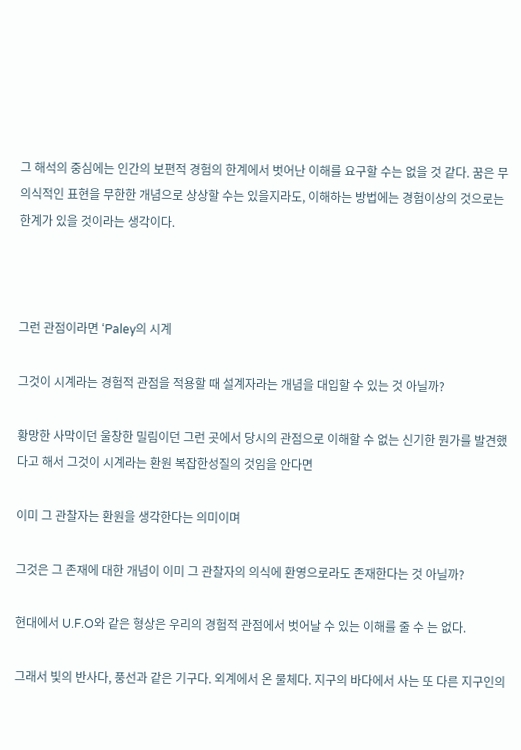그 해석의 중심에는 인간의 보편적 경험의 한계에서 벗어난 이해를 요구할 수는 없을 것 같다. 꿈은 무의식적인 표현을 무한한 개념으로 상상할 수는 있을지라도, 이해하는 방법에는 경험이상의 것으로는 한계가 있을 것이라는 생각이다.



그런 관점이라면 ‘Paley의 시계

그것이 시계라는 경험적 관점을 적용할 때 설계자라는 개념을 대입할 수 있는 것 아닐까?

황망한 사막이던 울창한 밀림이던 그런 곳에서 당시의 관점으로 이해할 수 없는 신기한 뭔가를 발견했다고 해서 그것이 시계라는 환원 복잡한성질의 것임을 안다면

이미 그 관찰자는 환원을 생각한다는 의미이며

그것은 그 존재에 대한 개념이 이미 그 관찰자의 의식에 환영으로라도 존재한다는 것 아닐까?

현대에서 U.F.O와 같은 형상은 우리의 경험적 관점에서 벗어날 수 있는 이해를 줄 수 는 없다.

그래서 빛의 반사다, 풍선과 같은 기구다. 외계에서 온 물체다. 지구의 바다에서 사는 또 다른 지구인의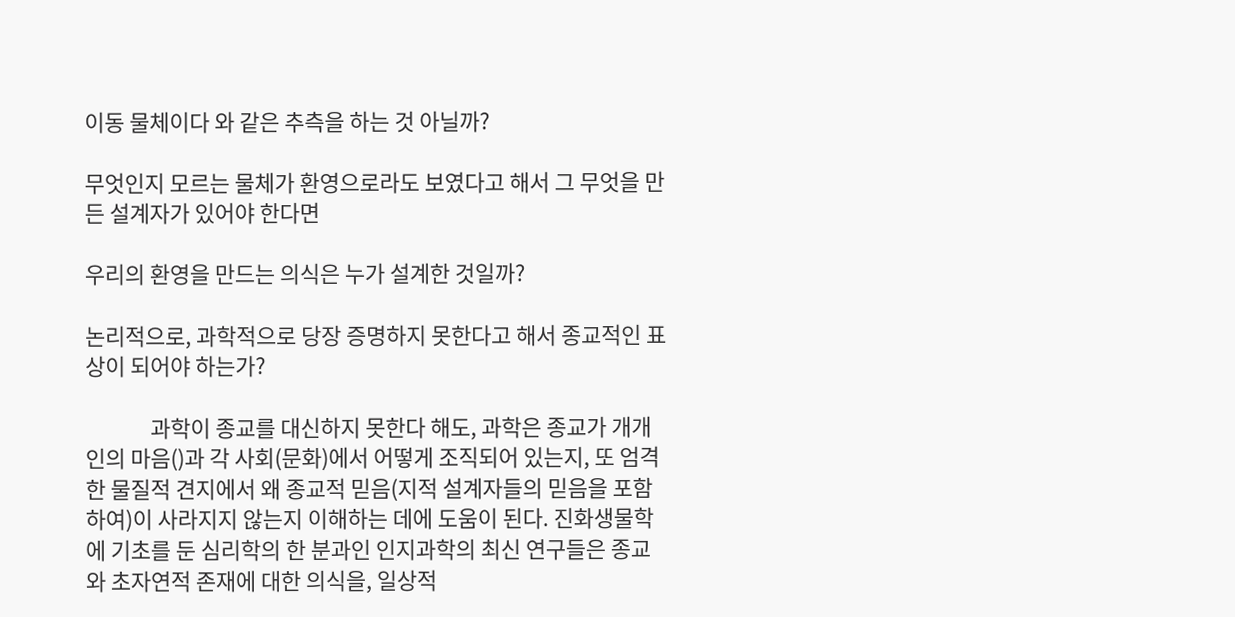이동 물체이다 와 같은 추측을 하는 것 아닐까?

무엇인지 모르는 물체가 환영으로라도 보였다고 해서 그 무엇을 만든 설계자가 있어야 한다면

우리의 환영을 만드는 의식은 누가 설계한 것일까?

논리적으로, 과학적으로 당장 증명하지 못한다고 해서 종교적인 표상이 되어야 하는가?

             과학이 종교를 대신하지 못한다 해도, 과학은 종교가 개개인의 마음()과 각 사회(문화)에서 어떻게 조직되어 있는지, 또 엄격한 물질적 견지에서 왜 종교적 믿음(지적 설계자들의 믿음을 포함하여)이 사라지지 않는지 이해하는 데에 도움이 된다. 진화생물학에 기초를 둔 심리학의 한 분과인 인지과학의 최신 연구들은 종교와 초자연적 존재에 대한 의식을, 일상적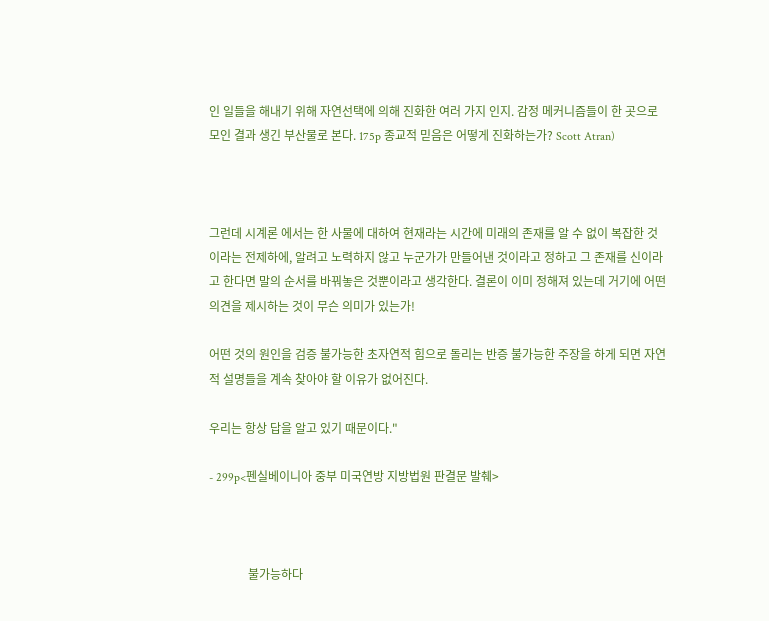인 일들을 해내기 위해 자연선택에 의해 진화한 여러 가지 인지. 감정 메커니즘들이 한 곳으로 모인 결과 생긴 부산물로 본다. 175p 종교적 믿음은 어떻게 진화하는가? Scott Atran)



그런데 시계론 에서는 한 사물에 대하여 현재라는 시간에 미래의 존재를 알 수 없이 복잡한 것이라는 전제하에, 알려고 노력하지 않고 누군가가 만들어낸 것이라고 정하고 그 존재를 신이라고 한다면 말의 순서를 바꿔놓은 것뿐이라고 생각한다. 결론이 이미 정해져 있는데 거기에 어떤 의견을 제시하는 것이 무슨 의미가 있는가!

어떤 것의 원인을 검증 불가능한 초자연적 힘으로 돌리는 반증 불가능한 주장을 하게 되면 자연적 설명들을 계속 찾아야 할 이유가 없어진다.

우리는 항상 답을 알고 있기 때문이다."

- 299p<펜실베이니아 중부 미국연방 지방법원 판결문 발췌>



             불가능하다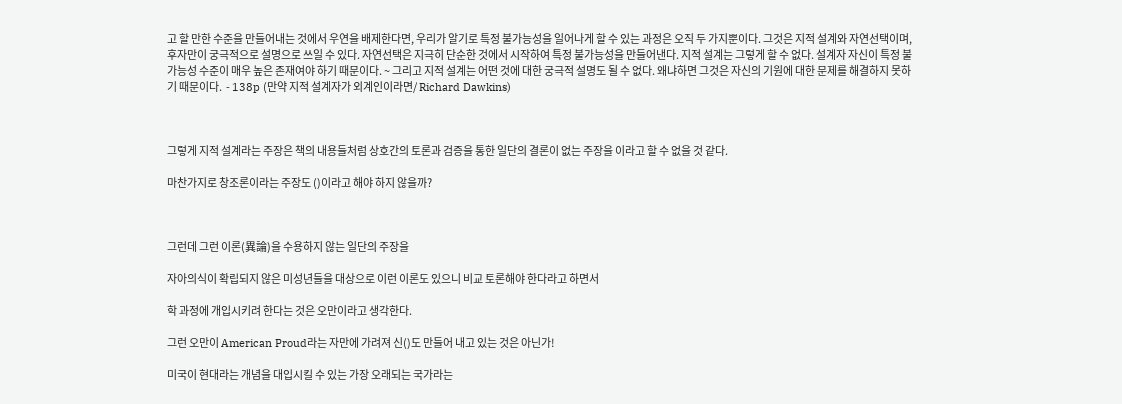고 할 만한 수준을 만들어내는 것에서 우연을 배제한다면, 우리가 알기로 특정 불가능성을 일어나게 할 수 있는 과정은 오직 두 가지뿐이다. 그것은 지적 설계와 자연선택이며, 후자만이 궁극적으로 설명으로 쓰일 수 있다. 자연선택은 지극히 단순한 것에서 시작하여 특정 불가능성을 만들어낸다. 지적 설계는 그렇게 할 수 없다. 설계자 자신이 특정 불가능성 수준이 매우 높은 존재여야 하기 때문이다. ~ 그리고 지적 설계는 어떤 것에 대한 궁극적 설명도 될 수 없다. 왜냐하면 그것은 자신의 기원에 대한 문제를 해결하지 못하기 때문이다.  - 138p (만약 지적 설계자가 외계인이라면/ Richard Dawkins)



그렇게 지적 설계라는 주장은 책의 내용들처럼 상호간의 토론과 검증을 통한 일단의 결론이 없는 주장을 이라고 할 수 없을 것 같다.

마찬가지로 창조론이라는 주장도 ()이라고 해야 하지 않을까?



그런데 그런 이론(異論)을 수용하지 않는 일단의 주장을

자아의식이 확립되지 않은 미성년들을 대상으로 이런 이론도 있으니 비교 토론해야 한다라고 하면서

학 과정에 개입시키려 한다는 것은 오만이라고 생각한다.

그런 오만이 American Proud라는 자만에 가려져 신()도 만들어 내고 있는 것은 아닌가!

미국이 현대라는 개념을 대입시킬 수 있는 가장 오래되는 국가라는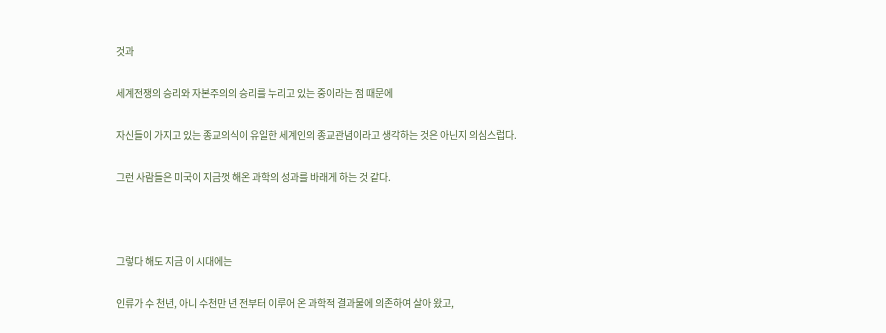것과

세계전쟁의 승리와 자본주의의 승리를 누리고 있는 중이라는 점 때문에

자신들이 가지고 있는 종교의식이 유일한 세계인의 종교관념이라고 생각하는 것은 아닌지 의심스럽다.

그런 사람들은 미국이 지금껏 해온 과학의 성과를 바래게 하는 것 같다.



그렇다 해도 지금 이 시대에는

인류가 수 천년, 아니 수천만 년 전부터 이루어 온 과학적 결과물에 의존하여 살아 왔고,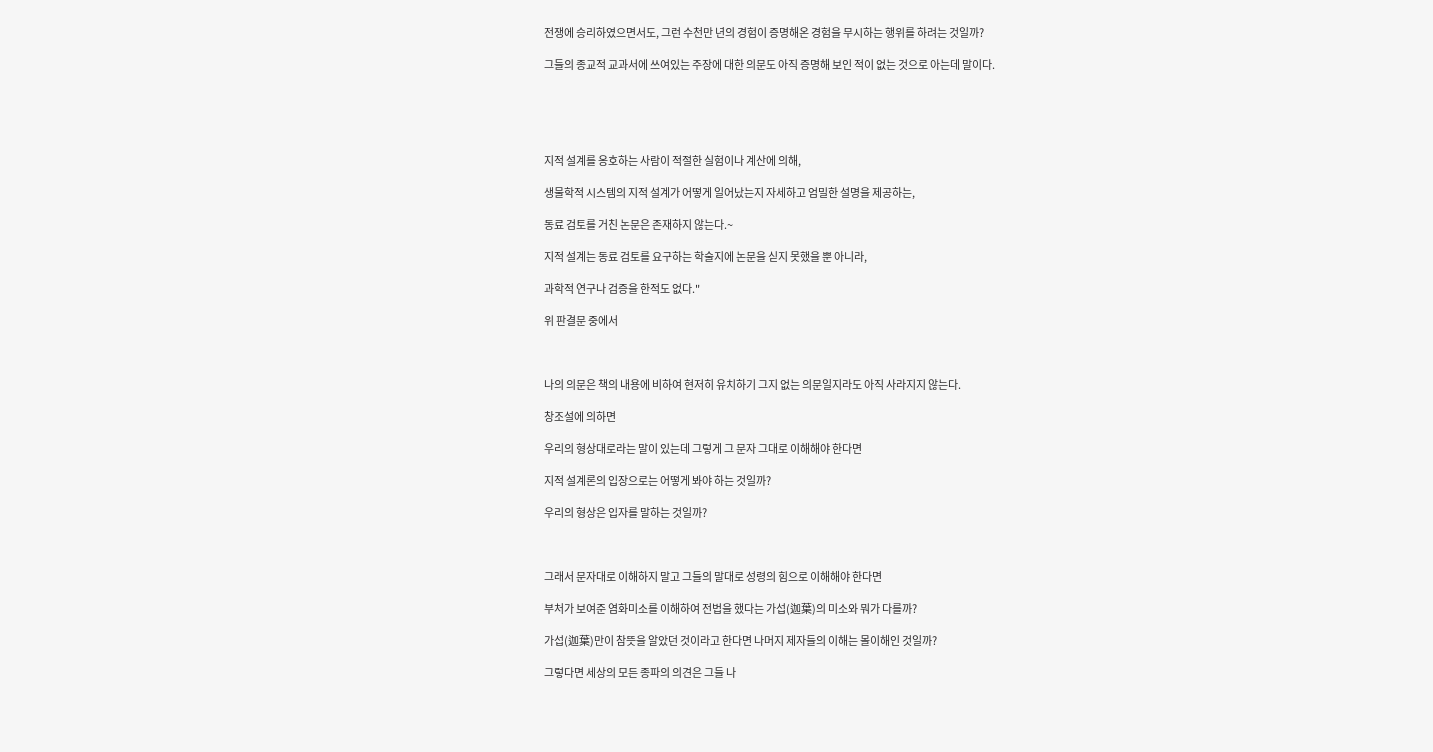전쟁에 승리하였으면서도, 그런 수천만 년의 경험이 증명해온 경험을 무시하는 행위를 하려는 것일까?

그들의 종교적 교과서에 쓰여있는 주장에 대한 의문도 아직 증명해 보인 적이 없는 것으로 아는데 말이다.





지적 설계를 옹호하는 사람이 적절한 실험이나 계산에 의해,

생물학적 시스템의 지적 설계가 어떻게 일어났는지 자세하고 엄밀한 설명을 제공하는,

동료 검토를 거친 논문은 존재하지 않는다.~

지적 설계는 동료 검토를 요구하는 학술지에 논문을 싣지 못했을 뿐 아니라,

과학적 연구나 검증을 한적도 없다."

위 판결문 중에서



나의 의문은 책의 내용에 비하여 현저히 유치하기 그지 없는 의문일지라도 아직 사라지지 않는다.

창조설에 의하면

우리의 형상대로라는 말이 있는데 그렇게 그 문자 그대로 이해해야 한다면

지적 설계론의 입장으로는 어떻게 봐야 하는 것일까?

우리의 형상은 입자를 말하는 것일까?



그래서 문자대로 이해하지 말고 그들의 말대로 성령의 힘으로 이해해야 한다면

부처가 보여준 염화미소를 이해하여 전법을 했다는 가섭(迦葉)의 미소와 뭐가 다를까?

가섭(迦葉)만이 참뜻을 알았던 것이라고 한다면 나머지 제자들의 이해는 몰이해인 것일까?

그렇다면 세상의 모든 종파의 의견은 그들 나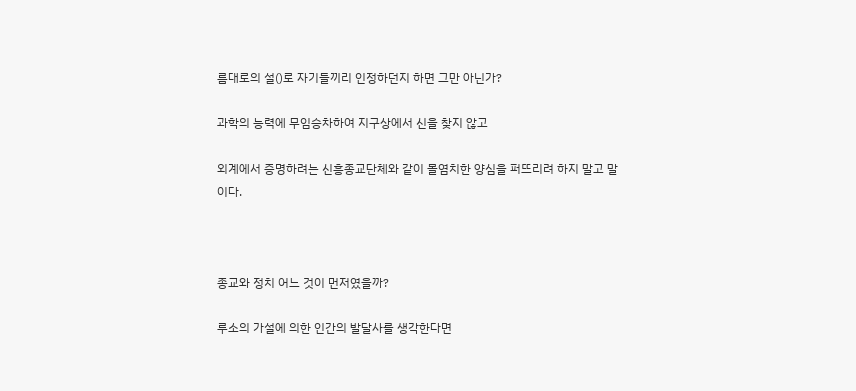름대로의 설()로 자기들끼리 인정하던지 하면 그만 아닌가?

과학의 능력에 무임승차하여 지구상에서 신을 찾지 않고

외계에서 증명하려는 신흥종교단체와 같이 몰염치한 양심을 퍼뜨리려 하지 말고 말이다.



종교와 정치 어느 것이 먼저였을까?

루소의 가설에 의한 인간의 발달사를 생각한다면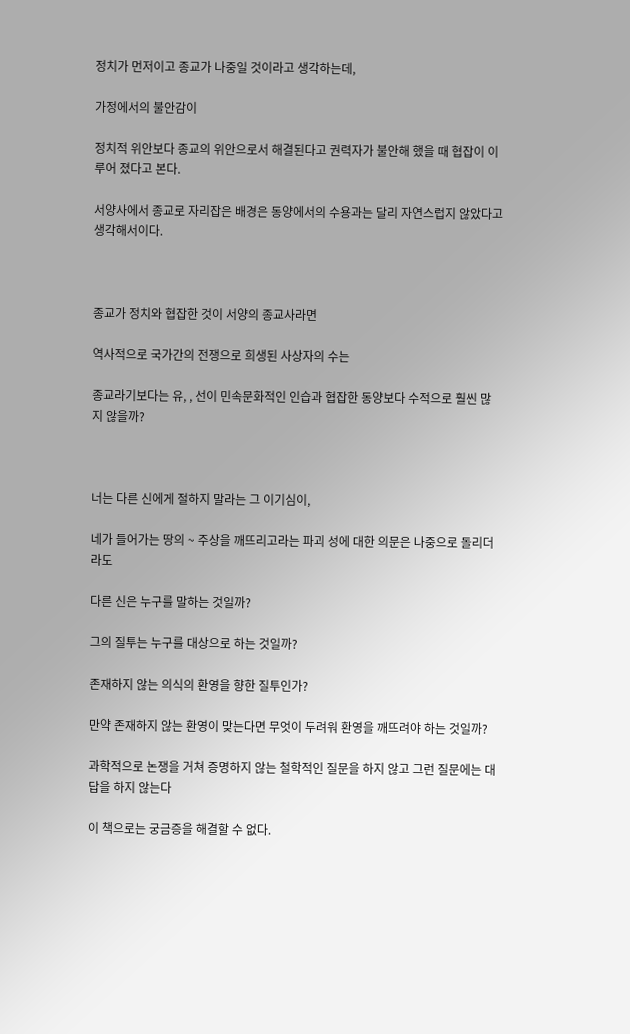정치가 먼저이고 종교가 나중일 것이라고 생각하는데,

가정에서의 불안감이

정치적 위안보다 종교의 위안으로서 해결된다고 권력자가 불안해 했을 때 협잡이 이루어 졌다고 본다.

서양사에서 종교로 자리잡은 배경은 동양에서의 수용과는 달리 자연스럽지 않았다고 생각해서이다.



종교가 정치와 협잡한 것이 서양의 종교사라면

역사적으로 국가간의 전쟁으로 희생된 사상자의 수는

종교라기보다는 유, , 선이 민속문화적인 인습과 협잡한 동양보다 수적으로 훨씬 많지 않을까?



너는 다른 신에게 절하지 말라는 그 이기심이,

네가 들어가는 땅의 ~ 주상을 깨뜨리고라는 파괴 성에 대한 의문은 나중으로 돌리더라도

다른 신은 누구를 말하는 것일까?

그의 질투는 누구를 대상으로 하는 것일까?

존재하지 않는 의식의 환영을 향한 질투인가?

만약 존재하지 않는 환영이 맞는다면 무엇이 두려워 환영을 깨뜨려야 하는 것일까?

과학적으로 논쟁을 거쳐 증명하지 않는 철학적인 질문을 하지 않고 그런 질문에는 대답을 하지 않는다

이 책으로는 궁금증을 해결할 수 없다.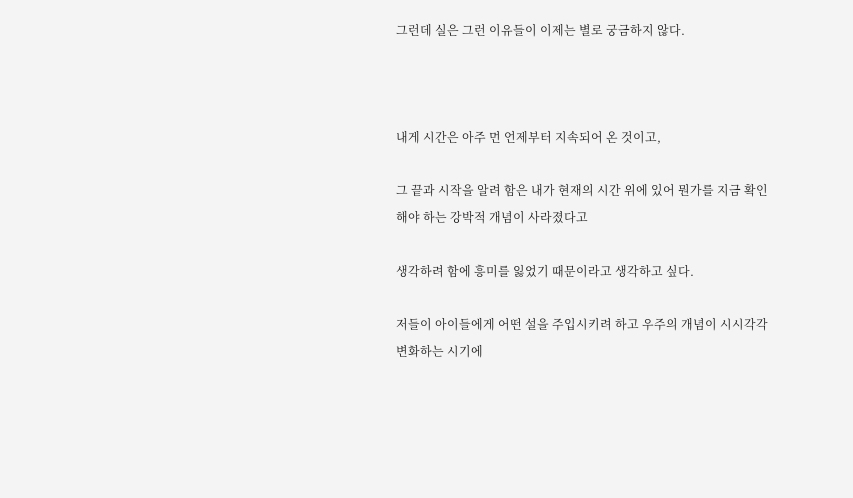그런데 실은 그런 이유들이 이제는 별로 궁금하지 않다.



내게 시간은 아주 먼 언제부터 지속되어 온 것이고,

그 끝과 시작을 알려 함은 내가 현재의 시간 위에 있어 뭔가를 지금 확인해야 하는 강박적 개념이 사라졌다고

생각하려 함에 흥미를 잃었기 때문이라고 생각하고 싶다.

저들이 아이들에게 어떤 설을 주입시키려 하고 우주의 개념이 시시각각 변화하는 시기에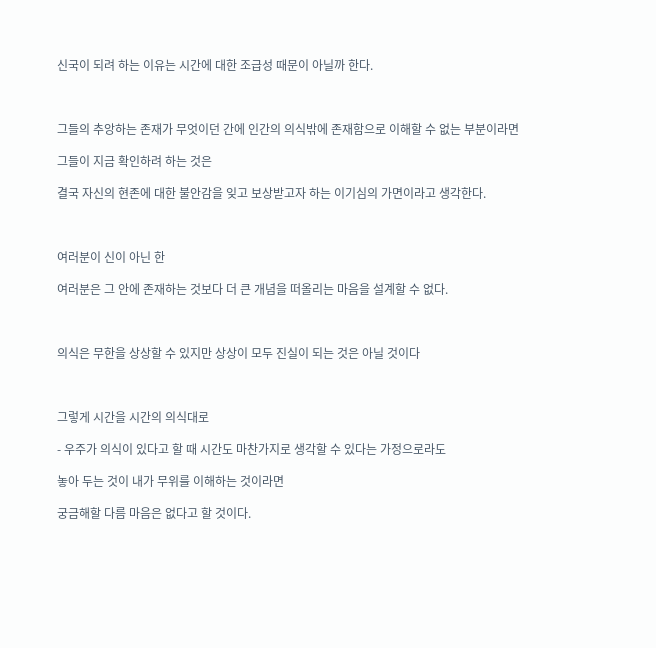신국이 되려 하는 이유는 시간에 대한 조급성 때문이 아닐까 한다.



그들의 추앙하는 존재가 무엇이던 간에 인간의 의식밖에 존재함으로 이해할 수 없는 부분이라면

그들이 지금 확인하려 하는 것은

결국 자신의 현존에 대한 불안감을 잊고 보상받고자 하는 이기심의 가면이라고 생각한다.



여러분이 신이 아닌 한

여러분은 그 안에 존재하는 것보다 더 큰 개념을 떠올리는 마음을 설계할 수 없다.



의식은 무한을 상상할 수 있지만 상상이 모두 진실이 되는 것은 아닐 것이다



그렇게 시간을 시간의 의식대로

- 우주가 의식이 있다고 할 때 시간도 마찬가지로 생각할 수 있다는 가정으로라도

놓아 두는 것이 내가 무위를 이해하는 것이라면

궁금해할 다름 마음은 없다고 할 것이다.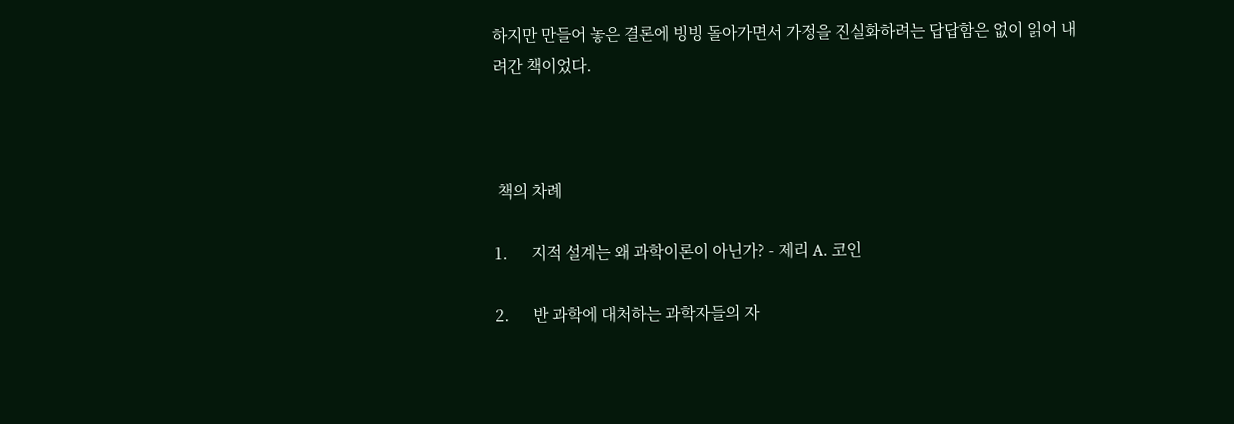하지만 만들어 놓은 결론에 빙빙 돌아가면서 가정을 진실화하려는 답답함은 없이 읽어 내려간 책이었다.



 책의 차례

1.      지적 설계는 왜 과학이론이 아닌가? - 제리 A. 코인

2.      반 과학에 대처하는 과학자들의 자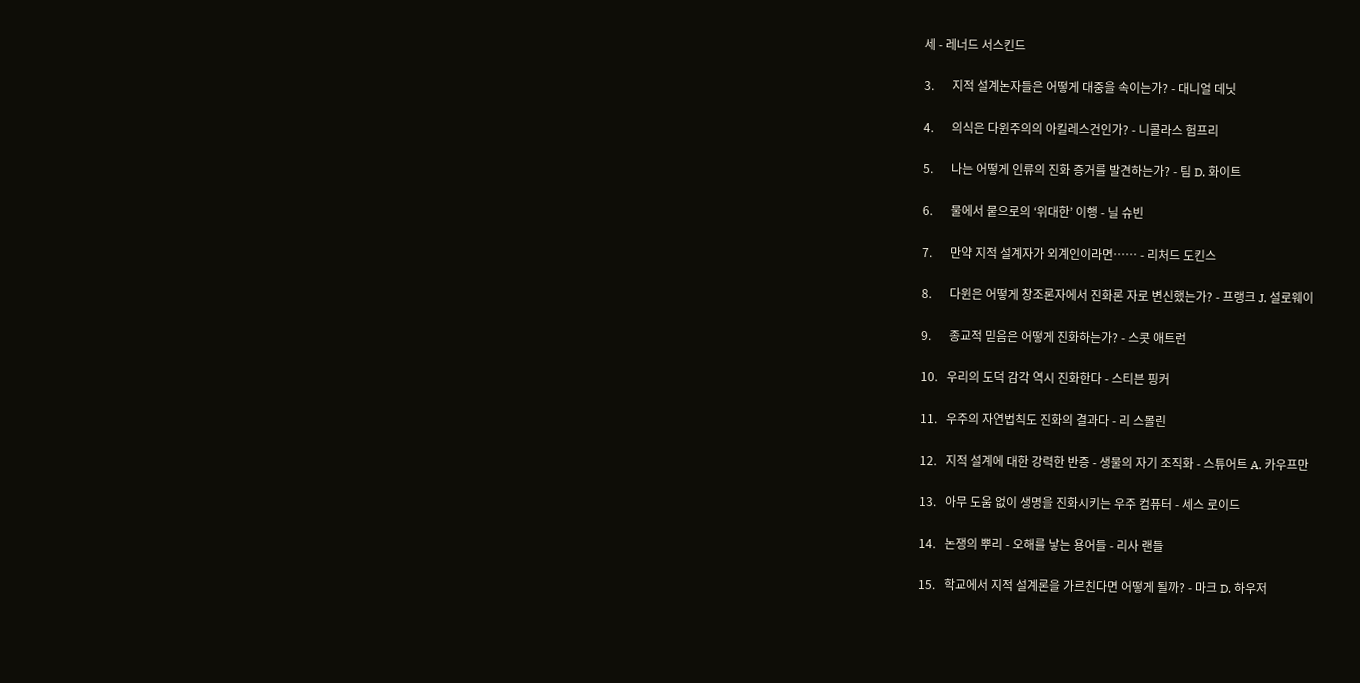세 - 레너드 서스킨드

3.      지적 설계논자들은 어떻게 대중을 속이는가? - 대니얼 데닛

4.      의식은 다윈주의의 아킬레스건인가? - 니콜라스 험프리

5.      나는 어떻게 인류의 진화 증거를 발견하는가? - 팀 D. 화이트

6.      물에서 뭍으로의 ‘위대한’ 이행 - 닐 슈빈

7.      만약 지적 설계자가 외계인이라면…… - 리처드 도킨스

8.      다윈은 어떻게 창조론자에서 진화론 자로 변신했는가? - 프랭크 J. 설로웨이

9.      종교적 믿음은 어떻게 진화하는가? - 스콧 애트런

10.   우리의 도덕 감각 역시 진화한다 - 스티븐 핑커

11.   우주의 자연법칙도 진화의 결과다 - 리 스몰린

12.   지적 설계에 대한 강력한 반증 - 생물의 자기 조직화 - 스튜어트 A. 카우프만

13.   아무 도움 없이 생명을 진화시키는 우주 컴퓨터 - 세스 로이드

14.   논쟁의 뿌리 - 오해를 낳는 용어들 - 리사 랜들

15.   학교에서 지적 설계론을 가르친다면 어떻게 될까? - 마크 D. 하우저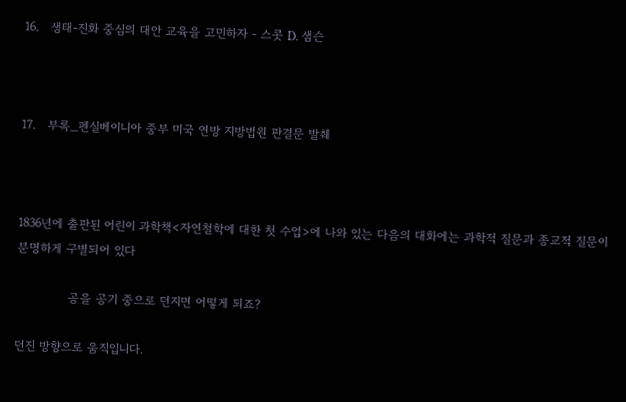16.   생태-진화 중심의 대안 교육을 고민하자 - 스콧 D. 샘슨



17.   부록_펜실베이니아 중부 미국 연방 지방법원 판결문 발췌



1836년에 출판된 어린이 과학책<자연철학에 대한 첫 수업>에 나와 있는 다음의 대화에는 과학적 질문과 종교적 질문이 분명하게 구별되어 있다

             공을 공기 중으로 던지면 어떻게 되죠?

던진 방향으로 움직입니다.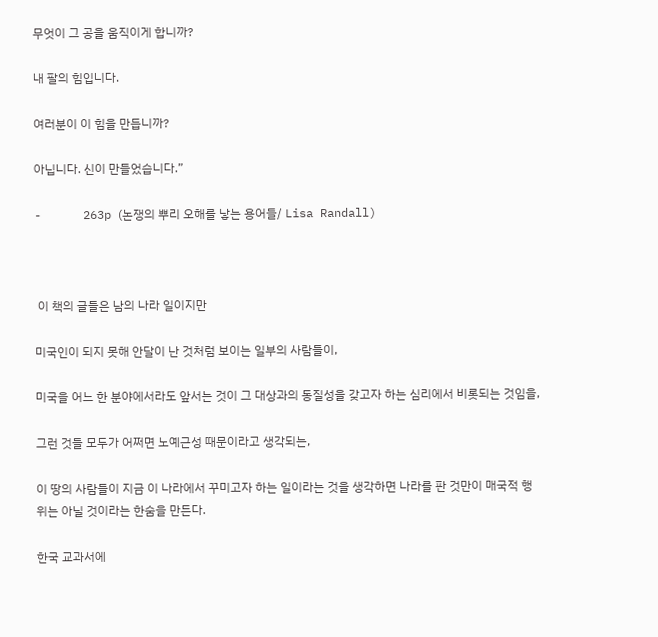무엇이 그 공을 움직이게 합니까?

내 팔의 힘입니다.

여러분이 이 힘을 만듭니까?

아닙니다. 신이 만들었습니다.”

-      263p (논쟁의 뿌리 오해를 낳는 용어들/ Lisa Randall)



 이 책의 글들은 남의 나라 일이지만

미국인이 되지 못해 안달이 난 것처럼 보이는 일부의 사람들이,

미국을 어느 한 분야에서라도 앞서는 것이 그 대상과의 동질성을 갖고자 하는 심리에서 비롯되는 것임을,

그런 것들 모두가 어쩌면 노예근성 때문이라고 생각되는,

이 땅의 사람들이 지금 이 나라에서 꾸미고자 하는 일이라는 것을 생각하면 나라를 판 것만이 매국적 행위는 아닐 것이라는 한숨을 만든다.

한국 교과서에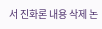서 진화론 내용 삭제 논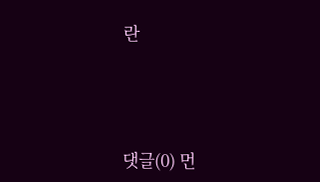란




댓글(0) 먼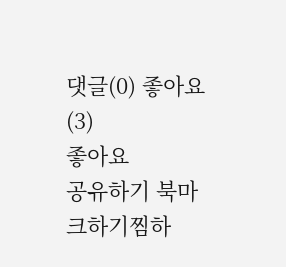댓글(0) 좋아요(3)
좋아요
공유하기 북마크하기찜하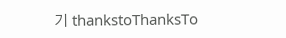기 thankstoThanksTo